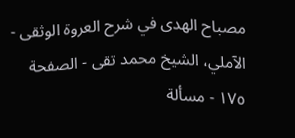مصباح الهدى في شرح العروة الوثقى - الآملي، الشيخ محمد تقى - الصفحة ١٧٥ - مسألة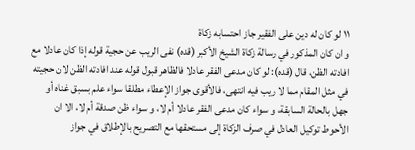١١ لو كان له دين على الفقير جاز احتسابه زكاة
و ان كان المذكور في رسالة زكاة الشيخ الأكبر (قده) نفى الريب عن حجية قوله إذا كان عادلا مع افادته الظن، قال (قده): لو كان مدعى الفقر عادلا فالظاهر قبول قوله عند افادته الظن لان حجيته في مثل المقام مما لا ريب فيه انتهى، فالأقوى جواز الإعطاء مطلقا سواء علم بسبق غناه أو جهل بالحالة السابقة، و سواء كان مدعى الفقر عادلا أم لا، و سواء ظن صدقة أم لا، الا ان الأحوط توكيل العادل في صرف الزكاة إلى مستحقها مع التصريح بالإطلاق في جواز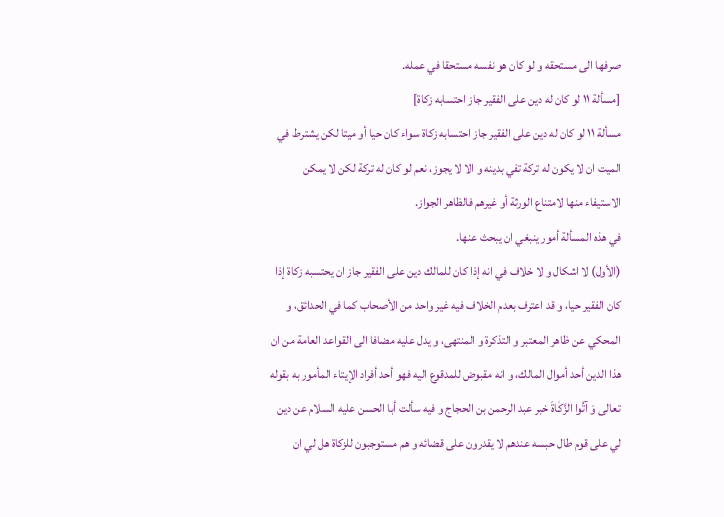صرفها الى مستحقه و لو كان هو نفسه مستحقا في عمله.
[مسألة ١١ لو كان له دين على الفقير جاز احتسابه زكاة]
مسألة ١١ لو كان له دين على الفقير جاز احتسابه زكاة سواء كان حيا أو ميتا لكن يشترط في الميت ان لا يكون له تركة تفي بدينه و الا لا يجوز، نعم لو كان له تركة لكن لا يمكن الاستيفاء منها لامتناع الورثة أو غيرهم فالظاهر الجواز.
في هذه المسألة أمور ينبغي ان يبحث عنها.
(الأول) لا اشكال و لا خلاف في انه إذا كان للمالك دين على الفقير جاز ان يحتسبه زكاة إذا كان الفقير حيا، و قد اعترف بعدم الخلاف فيه غير واحد من الأصحاب كما في الحدائق، و المحكي عن ظاهر المعتبر و التذكرة و المنتهى، و يدل عليه مضافا الى القواعد العامة من ان هذا الدين أحد أموال المالك، و انه مقبوض للمدقوع اليه فهو أحد أفراد الإيتاء المأمور به بقوله تعالى وَ آتُوا الزَّكٰاةَ خبر عبد الرحمن بن الحجاج و فيه سألت أبا الحسن عليه السلام عن دين لي على قوم طال حبسه عندهم لا يقدرون على قضائه و هم مستوجبون للزكاة هل لي ان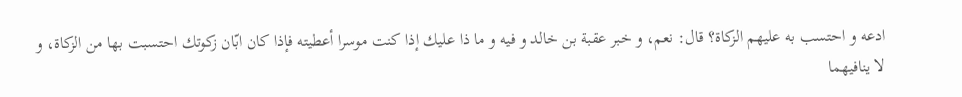ادعه و احتسب به عليهم الزكاة؟ قال: نعم، و خبر عقبة بن خالد و فيه و ما ذا عليك إذا كنت موسرا أعطيته فإذا كان ابّان زكوتك احتسبت بها من الزكاة، و لا ينافيهما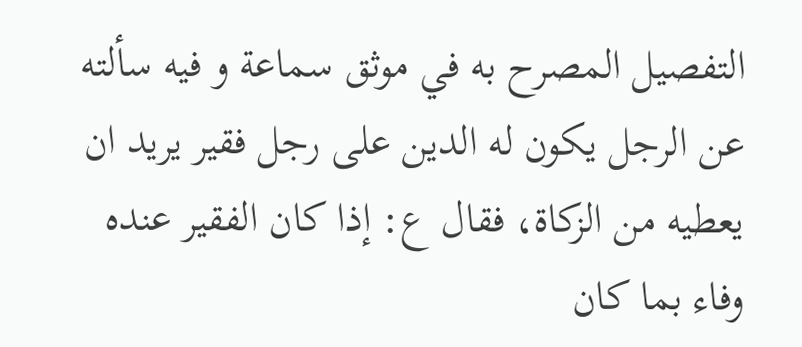التفصيل المصرح به في موثق سماعة و فيه سألته عن الرجل يكون له الدين على رجل فقير يريد ان يعطيه من الزكاة، فقال ع: إذا كان الفقير عنده وفاء بما كان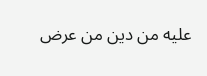عليه من دين من عرض